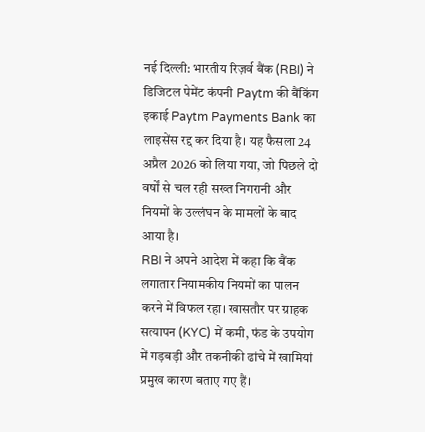नई दिल्ली: भारतीय रिज़र्व बैंक (RBI) ने डिजिटल पेमेंट कंपनी Paytm की बैंकिंग इकाई Paytm Payments Bank का लाइसेंस रद्द कर दिया है। यह फैसला 24 अप्रैल 2026 को लिया गया, जो पिछले दो वर्षों से चल रही सख्त निगरानी और नियमों के उल्लंघन के मामलों के बाद आया है।
RBI ने अपने आदेश में कहा कि बैंक लगातार नियामकीय नियमों का पालन करने में विफल रहा। खासतौर पर ग्राहक सत्यापन (KYC) में कमी, फंड के उपयोग में गड़बड़ी और तकनीकी ढांचे में खामियां प्रमुख कारण बताए गए हैं।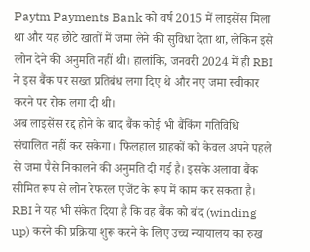Paytm Payments Bank को वर्ष 2015 में लाइसेंस मिला था और यह छोटे खातों में जमा लेने की सुविधा देता था, लेकिन इसे लोन देने की अनुमति नहीं थी। हालांकि, जनवरी 2024 में ही RBI ने इस बैंक पर सख्त प्रतिबंध लगा दिए थे और नए जमा स्वीकार करने पर रोक लगा दी थी।
अब लाइसेंस रद्द होने के बाद बैंक कोई भी बैंकिंग गतिविधि संचालित नहीं कर सकेगा। फिलहाल ग्राहकों को केवल अपने पहले से जमा पैसे निकालने की अनुमति दी गई है। इसके अलावा बैंक सीमित रूप से लोन रेफरल एजेंट के रूप में काम कर सकता है।
RBI ने यह भी संकेत दिया है कि वह बैंक को बंद (winding up) करने की प्रक्रिया शुरू करने के लिए उच्च न्यायालय का रुख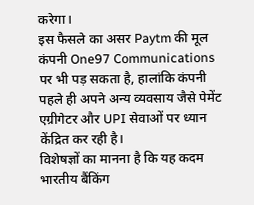करेगा।
इस फैसले का असर Paytm की मूल कंपनी One97 Communications पर भी पड़ सकता है, हालांकि कंपनी पहले ही अपने अन्य व्यवसाय जैसे पेमेंट एग्रीगेटर और UPI सेवाओं पर ध्यान केंद्रित कर रही है।
विशेषज्ञों का मानना है कि यह कदम भारतीय बैंकिंग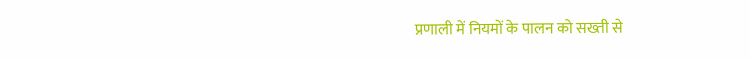प्रणाली में नियमों के पालन को सख्ती से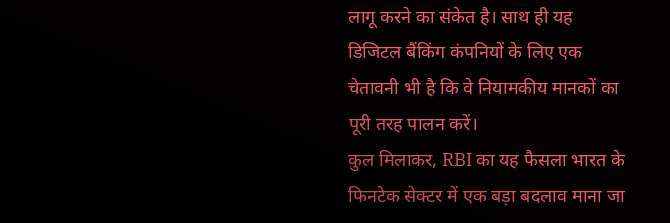लागू करने का संकेत है। साथ ही यह डिजिटल बैंकिंग कंपनियों के लिए एक चेतावनी भी है कि वे नियामकीय मानकों का पूरी तरह पालन करें।
कुल मिलाकर, RBI का यह फैसला भारत के फिनटेक सेक्टर में एक बड़ा बदलाव माना जा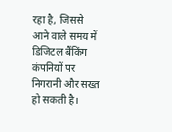रहा है, जिससे आने वाले समय में डिजिटल बैंकिंग कंपनियों पर निगरानी और सख्त हो सकती है।